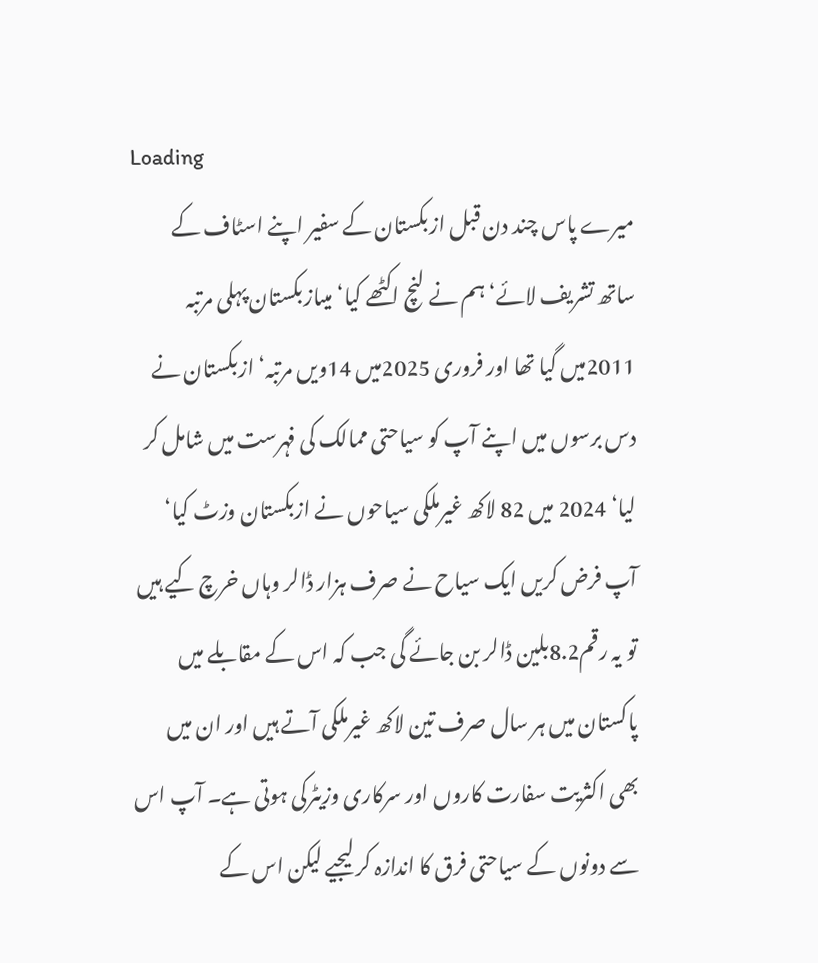Loading
میرے پاس چند دن قبل ازبکستان کے سفیر اپنے اسٹاف کے ساتھ تشریف لائے‘ ہم نے لنچ اکٹھے کیا‘ میںازبکستان پہلی مرتبہ 2011میں گیا تھا اور فروری 2025میں 14ویں مرتبہ‘ ازبکستان نے دس برسوں میں اپنے آپ کو سیاحتی ممالک کی فہرست میں شامل کر لیا‘ 2024 میں 82 لاکھ غیرملکی سیاحوں نے ازبکستان وزٹ کیا‘ آپ فرض کریں ایک سیاح نے صرف ہزار ڈالر وہاں خرچ کیے ہیں تو یہ رقم8.2بلین ڈالر بن جائے گی جب کہ اس کے مقابلے میں پاکستان میں ہر سال صرف تین لاکھ غیرملکی آتے ہیں اور ان میں بھی اکثریت سفارت کاروں اور سرکاری وزیٹرکی ہوتی ہے۔ آپ اس سے دونوں کے سیاحتی فرق کا اندازہ کر لیجیے لیکن اس کے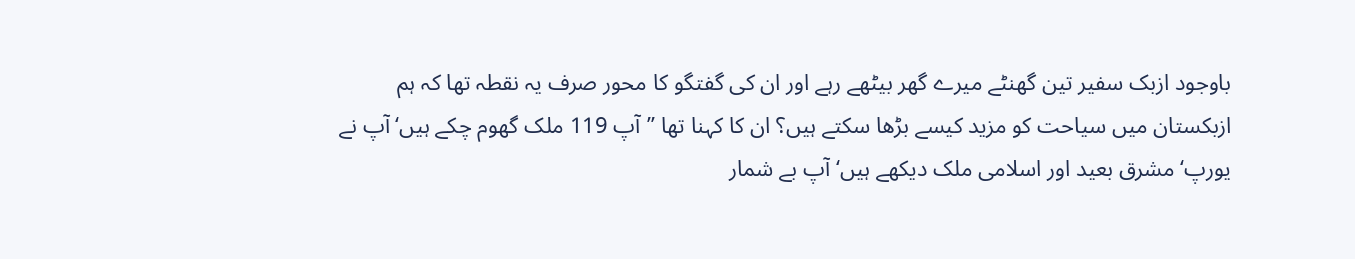باوجود ازبک سفیر تین گھنٹے میرے گھر بیٹھے رہے اور ان کی گفتگو کا محور صرف یہ نقطہ تھا کہ ہم ازبکستان میں سیاحت کو مزید کیسے بڑھا سکتے ہیں؟ ان کا کہنا تھا ’’آپ 119 ملک گھوم چکے ہیں‘ آپ نے یورپ‘ مشرق بعید اور اسلامی ملک دیکھے ہیں‘ آپ بے شمار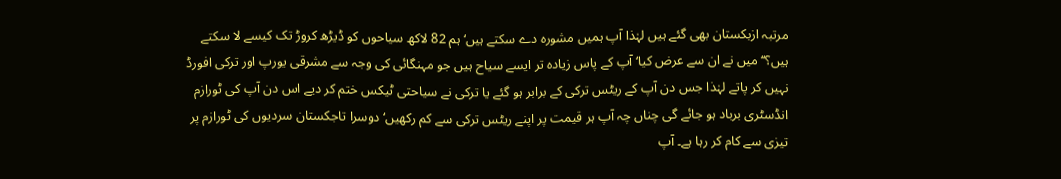مرتبہ ازبکستان بھی گئے ہیں لہٰذا آپ ہمیں مشورہ دے سکتے ہیں‘ ہم 82 لاکھ سیاحوں کو ڈیڑھ کروڑ تک کیسے لا سکتے ہیں؟‘‘میں نے ان سے عرض کیا‘ آپ کے پاس زیادہ تر ایسے سیاح ہیں جو مہنگائی کی وجہ سے مشرقی یورپ اور ترکی افورڈ نہیں کر پاتے لہٰذا جس دن آپ کے ریٹس ترکی کے برابر ہو گئے یا ترکی نے سیاحتی ٹیکس ختم کر دیے اس دن آپ کی ٹورازم انڈسٹری برباد ہو جائے گی چناں چہ آپ ہر قیمت پر اپنے ریٹس ترکی سے کم رکھیں‘ دوسرا تاجکستان سردیوں کی ٹورازم پر تیزی سے کام کر رہا ہے۔ آپ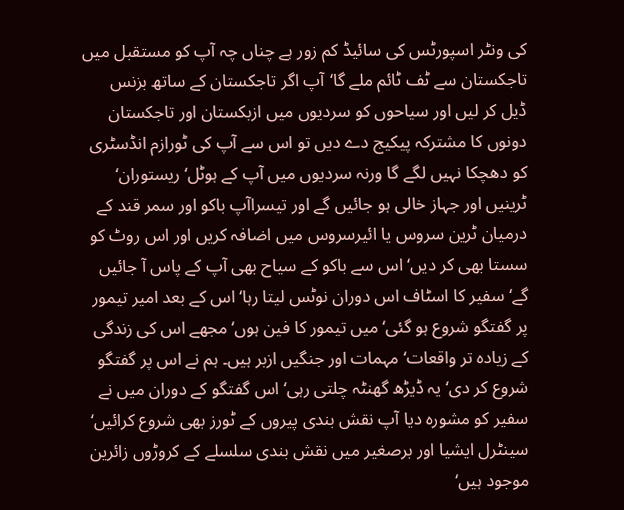کی ونٹر اسپورٹس کی سائیڈ کم زور ہے چناں چہ آپ کو مستقبل میں تاجکستان سے ٹف ٹائم ملے گا‘آپ اگر تاجکستان کے ساتھ بزنس ڈیل کر لیں اور سیاحوں کو سردیوں میں ازبکستان اور تاجکستان دونوں کا مشترکہ پیکیج دے دیں تو اس سے آپ کی ٹورازم انڈسٹری کو دھچکا نہیں لگے گا ورنہ سردیوں میں آپ کے ہوٹل‘ ریستوران‘ ٹرینیں اور جہاز خالی ہو جائیں گے اور تیسراآپ باکو اور سمر قند کے درمیان ٹرین سروس یا ائیرسروس میں اضافہ کریں اور اس روٹ کو سستا بھی کر دیں‘ اس سے باکو کے سیاح بھی آپ کے پاس آ جائیں گے‘ سفیر کا اسٹاف اس دوران نوٹس لیتا رہا‘ اس کے بعد امیر تیمور پر گفتگو شروع ہو گئی‘ میں تیمور کا فین ہوں‘ مجھے اس کی زندگی کے زیادہ تر واقعات‘ مہمات اور جنگیں ازبر ہیں۔ ہم نے اس پر گفتگو شروع کر دی‘ یہ ڈیڑھ گھنٹہ چلتی رہی‘ اس گفتگو کے دوران میں نے سفیر کو مشورہ دیا آپ نقش بندی پیروں کے ٹورز بھی شروع کرائیں‘ سینٹرل ایشیا اور برصغیر میں نقش بندی سلسلے کے کروڑوں زائرین موجود ہیں‘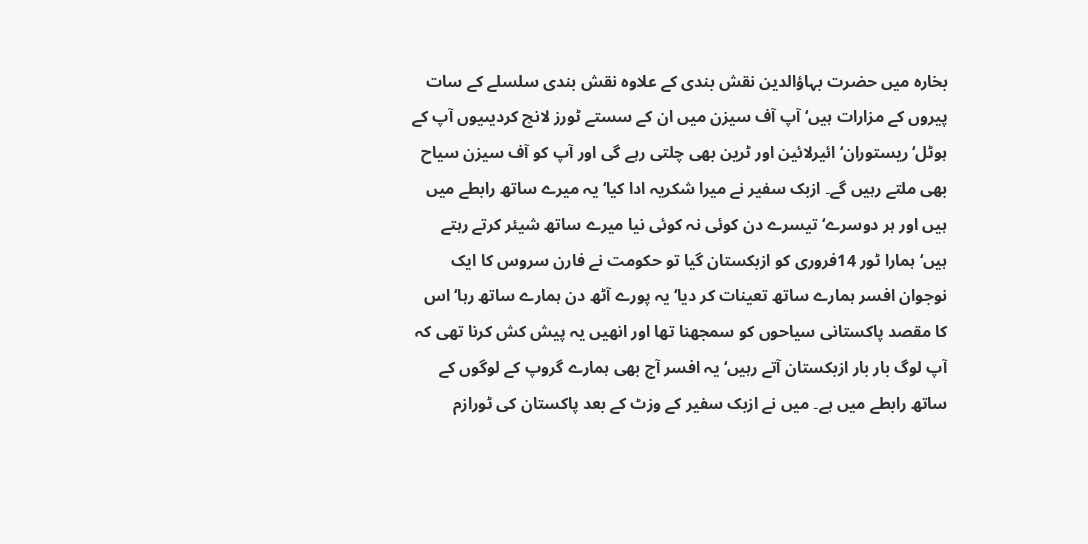بخارہ میں حضرت بہاؤالدین نقش بندی کے علاوہ نقش بندی سلسلے کے سات پیروں کے مزارات ہیں‘ آپ آف سیزن میں ان کے سستے ٹورز لانچ کردیںیوں آپ کے ہوٹل‘ ریستوران‘ ائیرلائین اور ٹرین بھی چلتی رہے گی اور آپ کو آف سیزن سیاح بھی ملتے رہیں گے۔ ازبک سفیر نے میرا شکریہ ادا کیا‘ یہ میرے ساتھ رابطے میں ہیں اور ہر دوسرے‘ تیسرے دن کوئی نہ کوئی نیا میرے ساتھ شیئر کرتے رہتے ہیں‘ ہمارا ٹور 14فروری کو ازبکستان گیا تو حکومت نے فارن سروس کا ایک نوجوان افسر ہمارے ساتھ تعینات کر دیا‘ یہ پورے آٹھ دن ہمارے ساتھ رہا‘ اس کا مقصد پاکستانی سیاحوں کو سمجھنا تھا اور انھیں یہ پیش کش کرنا تھی کہ آپ لوگ بار بار ازبکستان آتے رہیں‘ یہ افسر آج بھی ہمارے گروپ کے لوگوں کے ساتھ رابطے میں ہے۔ میں نے ازبک سفیر کے وزٹ کے بعد پاکستان کی ٹورازم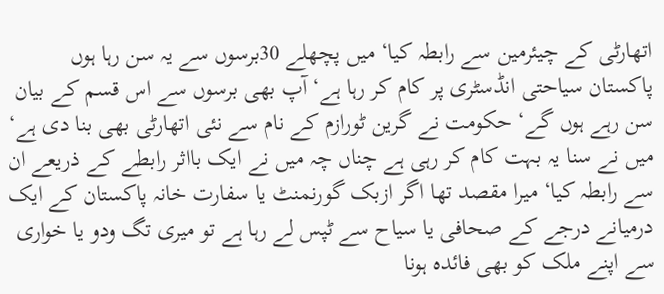اتھارٹی کے چیئرمین سے رابطہ کیا‘ میں پچھلے 30برسوں سے یہ سن رہا ہوں پاکستان سیاحتی انڈسٹری پر کام کر رہا ہے‘ آپ بھی برسوں سے اس قسم کے بیان سن رہے ہوں گے‘ حکومت نے گرین ٹورازم کے نام سے نئی اتھارٹی بھی بنا دی ہے‘ میں نے سنا یہ بہت کام کر رہی ہے چناں چہ میں نے ایک بااثر رابطے کے ذریعے ان سے رابطہ کیا‘ میرا مقصد تھا اگر ازبک گورنمنٹ یا سفارت خانہ پاکستان کے ایک درمیانے درجے کے صحافی یا سیاح سے ٹپس لے رہا ہے تو میری تگ ودو یا خواری سے اپنے ملک کو بھی فائدہ ہونا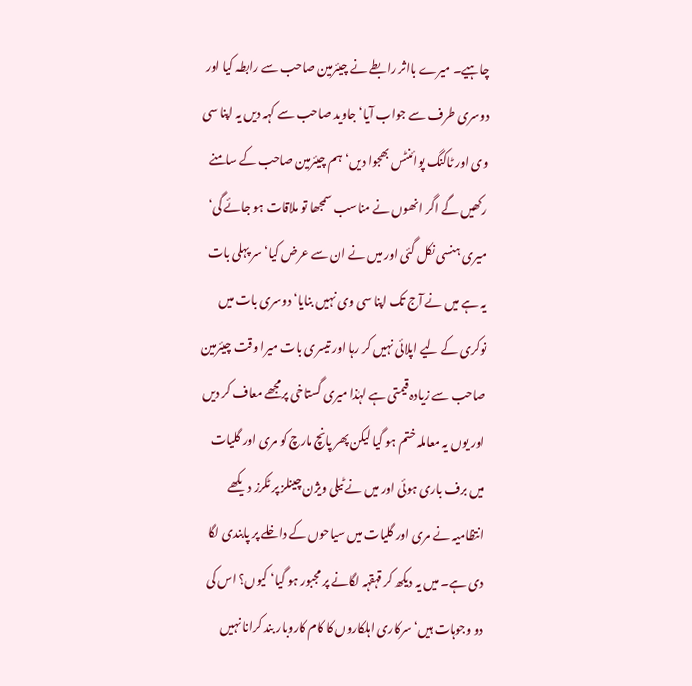چاہیے۔ میرے بااثر رابطے نے چیئرمین صاحب سے رابطہ کیا اور دوسری طرف سے جواب آیا‘ جاوید صاحب سے کہہ دیں یہ اپنا سی وی اور ٹاکنگ پوائنٹس بھجوا دیں‘ ہم چیئرمین صاحب کے سامنے رکھیں گے اگر انھوں نے مناسب سمجھا تو ملاقات ہو جائے گی‘ میری ہنسی نکل گئی اور میں نے ان سے عرض کیا‘ سر پہلی بات یہ ہے میں نے آج تک اپنا سی وی نہیں بنایا‘ دوسری بات میں نوکری کے لیے اپلائی نہیں کر رہا اور تیسری بات میرا وقت چیئرمین صاحب سے زیادہ قیمتی ہے لہٰذا میری گستاخی پرمجھے معاف کر دیں اور یوں یہ معاملہ ختم ہو گیا لیکن پھر پانچ مارچ کو مری اور گلیات میں برف باری ہوئی اور میں نے ٹیلی ویژن چینلز پر ٹکرز دیکھے انتظامیہ نے مری اور گلیات میں سیاحوں کے داخلے پر پابندی لگا دی ہے۔ میں یہ دیکھ کر قہقہہ لگانے پر مجبور ہو گیا‘ کیوں؟ اس کی دو وجوہات ہیں‘ سرکاری اہلکاروں کا کام کاروبار بند کرانا نہیں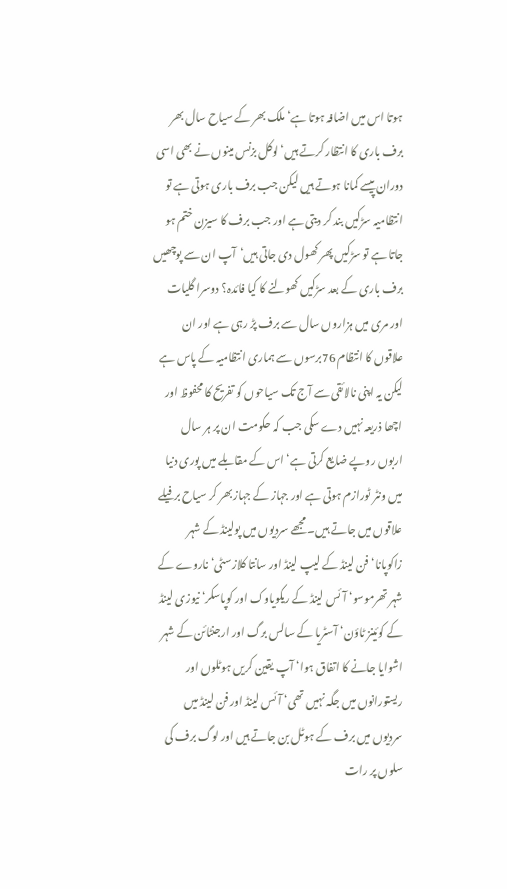ہوتا اس میں اضافہ ہوتا ہے‘ ملک بھر کے سیاح سال بھر برف باری کا انتظار کرتے ہیں‘ لوکل بزنس مینوں نے بھی اسی دوران پیسے کمانا ہوتے ہیں لیکن جب برف باری ہوتی ہے تو انتظامیہ سڑکیں بند کر دیتی ہے اور جب برف کا سیزن ختم ہو جاتا ہے تو سڑکیں پھر کھول دی جاتی ہیں‘آپ ان سے پوچھیں برف باری کے بعد سڑکیں کھولنے کا کیا فائدہ؟ دوسرا گلیات اور مری میں ہزاروں سال سے برف پڑ رہی ہے اور ان علاقوں کا انتظام 76برسوں سے ہماری انتظامیہ کے پاس ہے لیکن یہ اپنی نالائقی سے آج تک سیاحوں کو تفریح کا محفوظ اور اچھا ذریعہ نہیں دے سکی جب کہ حکومت ان پر ہر سال اربوں روپے ضایع کرتی ہے‘ اس کے مقابلے میں پوری دنیا میں ونٹر ٹورازم ہوتی ہے اور جہاز کے جہاز بھر کر سیاح برفیلے علاقوں میں جاتے ہیں۔ مجھے سردیوں میں پولینڈ کے شہر زاکوپانا‘ فن لینڈ کے لیپ لینڈ اور سانتا کلازسٹی‘ ناروے کے شہر تھرموسو‘ آئس لینڈ کے ریکویاوک اور کوپاسکر‘ نیوزی لینڈ کے کوئینز ٹاؤن‘ آسٹریا کے سالس برگ اور ارجنٹائن کے شہر اشوایا جانے کا اتفاق ہوا‘ آپ یقین کریں ہوٹلوں اور ریستورانوں میں جگہ نہیں تھی‘ آئس لینڈ اور فن لینڈ میں سردیوں میں برف کے ہوٹل بن جاتے ہیں اور لوگ برف کی سلوں پر رات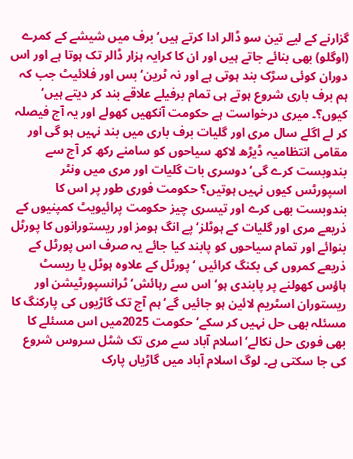گزارنے کے لیے تین سو ڈالر ادا کرتے ہیں‘ برف میں شیشے کے کمرے (اوگلو) بھی بنائے جاتے ہیں اور ان کا کرایہ ہزار ڈالر تک ہوتا ہے اور اس دوران کوئی سڑک بند ہوتی ہے اور نہ ٹرین‘ بس اور فلائیٹ جب کہ ہم برف باری شروع ہوتے ہی تمام برفیلے علاقے بند کر دیتے ہیں‘ کیوں؟۔ میری درخواست ہے حکومت آنکھیں کھولے اور یہ آج فیصلہ کر لے اگلے سال مری اور گلیات برف باری میں بند نہیں ہو گی اور مقامی انتظامیہ ڈیڑھ لاکھ سیاحوں کو سامنے رکھ کر آج سے بندوبست کرے گی‘ دوسری بات گلیات اور مری میں ونٹر اسپورٹس کیوں نہیں ہوتیں؟ حکومت فوری طور پر اس کا بندوبست بھی کرے اور تیسری چیز حکومت پرائیویٹ کمپنیوں کے ذریعے مری اور گلیات کے ہوٹلز‘ پے انگ ہومز اور ریستورانوں کا پورٹل بنوائے اور تمام سیاحوں کو پابند کیا جائے یہ صرف اس پورٹل کے ذریعے کمروں کی بکنگ کرائیں ‘ پورٹل کے علاوہ ہوٹل یا ریسٹ ہاؤس کھولنے پر پابندی ہو‘ اس سے رہائش‘ ٹرانسپورٹیشن اور ریستوران اسٹریم لائین ہو جائیں گے‘ ہم آج تک گاڑیوں کی پارکنگ کا مسئلہ بھی حل نہیں کر سکے‘ حکومت 2025میں اس مسئلے کا بھی فوری حل نکالے‘ اسلام آباد سے مری تک شٹل سروس شروع کی جا سکتی ہے۔ لوگ اسلام آباد میں گاڑیاں پارک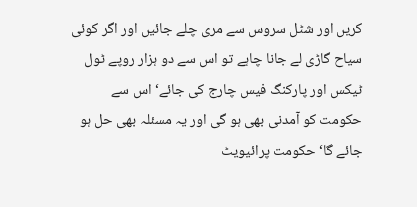کریں اور شٹل سروس سے مری چلے جائیں اور اگر کوئی سیاح گاڑی لے جانا چاہے تو اس سے دو ہزار روپے ٹول ٹیکس اور پارکنگ فیس چارج کی جائے‘ اس سے حکومت کو آمدنی بھی ہو گی اور یہ مسئلہ بھی حل ہو جائے گا‘ حکومت پرائیویٹ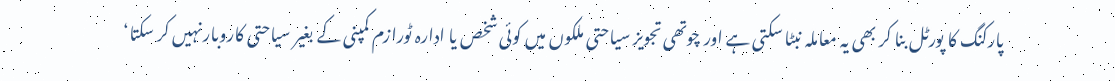پارکنگ کا پورٹل بنا کر بھی یہ معاملہ نبٹا سکتی ہے اور چوتھی تجویز سیاحتی ملکوں میں کوئی شخص یا ادارہ ٹورازم کمپنی کے بغیر سیاحتی کاروبار نہیں کر سکتا‘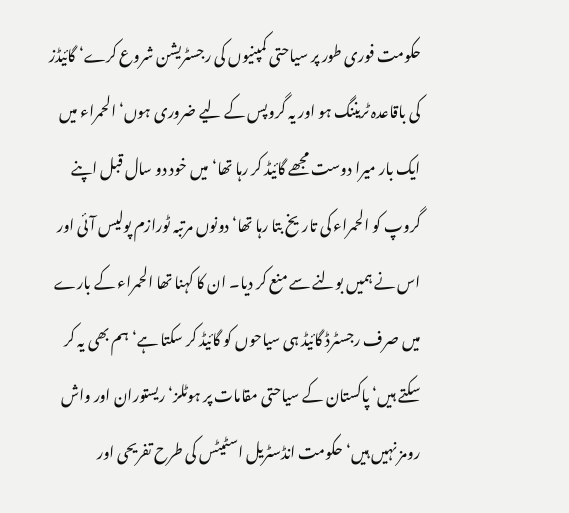حکومت فوری طور پر سیاحتی کمپنیوں کی رجسٹریشن شروع کرے‘ گائیڈز کی باقاعدہ ٹریننگ ہو اور یہ گروپس کے لیے ضروری ہوں‘ الحمراء میں ایک بار میرا دوست مجھے گائیڈ کر رہا تھا‘ میں خود دو سال قبل اپنے گروپ کو الحمراء کی تاریخ بتا رہا تھا‘ دونوں مرتبہ ٹورازم پولیس آئی اور اس نے ہمیں بولنے سے منع کر دیا۔ ان کا کہنا تھا الحمراء کے بارے میں صرف رجسٹرڈ گائیڈ ہی سیاحوں کو گائیڈ کر سکتا ہے‘ ہم بھی یہ کر سکتے ہیں‘ پاکستان کے سیاحتی مقامات پر ہوٹلز‘ ریستوران اور واش رومز نہیں ہیں‘ حکومت انڈسٹریل اسٹیٹس کی طرح تفریحی اور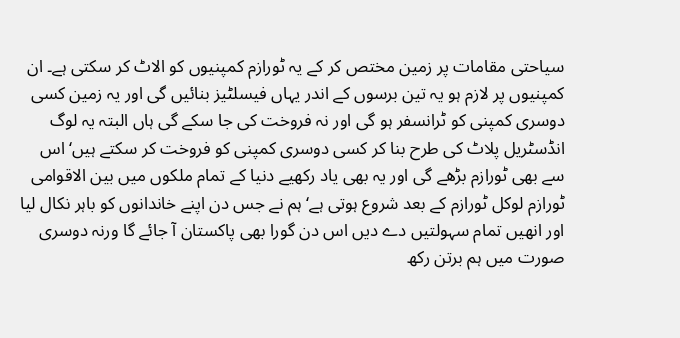سیاحتی مقامات پر زمین مختص کر کے یہ ٹورازم کمپنیوں کو الاٹ کر سکتی ہے۔ ان کمپنیوں پر لازم ہو یہ تین برسوں کے اندر یہاں فیسلٹیز بنائیں گی اور یہ زمین کسی دوسری کمپنی کو ٹرانسفر ہو گی اور نہ فروخت کی جا سکے گی ہاں البتہ یہ لوگ انڈسٹریل پلاٹ کی طرح بنا کر کسی دوسری کمپنی کو فروخت کر سکتے ہیں‘ اس سے بھی ٹورازم بڑھے گی اور یہ بھی یاد رکھیے دنیا کے تمام ملکوں میں بین الاقوامی ٹورازم لوکل ٹورازم کے بعد شروع ہوتی ہے‘ ہم نے جس دن اپنے خاندانوں کو باہر نکال لیا اور انھیں تمام سہولتیں دے دیں اس دن گورا بھی پاکستان آ جائے گا ورنہ دوسری صورت میں ہم برتن رکھ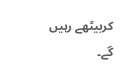کربیٹھے رہیں گے۔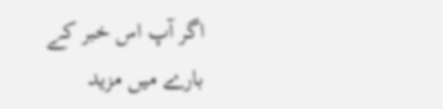اگر آپ اس خبر کے بارے میں مزید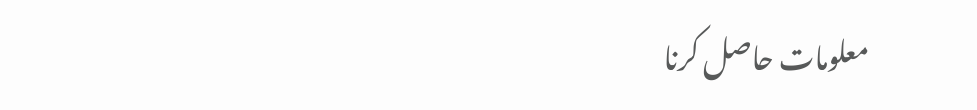معلومات حاصل کرنا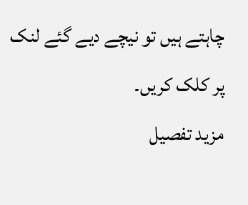چاہتے ہیں تو نیچے دیے گئے لنک پر کلک کریں۔
مزید تفصیل